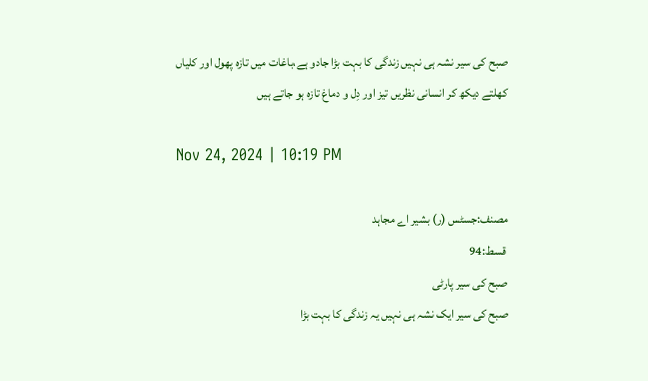صبح کی سیر نشہ ہی نہیں زندگی کا بہت بڑا جادو ہے،باغات میں تازہ پھول اور کلیاں کھلتے دیکھ کر انسانی نظریں تیز اور دِل و دماغ تازہ ہو جاتے ہیں

Nov 24, 2024 | 10:19 PM

مصنف:جسٹس (ر) بشیر اے مجاہد
 قسط:94
صبح کی سیر پارٹی
صبح کی سیر ایک نشہ ہی نہیں یہ زندگی کا بہت بڑا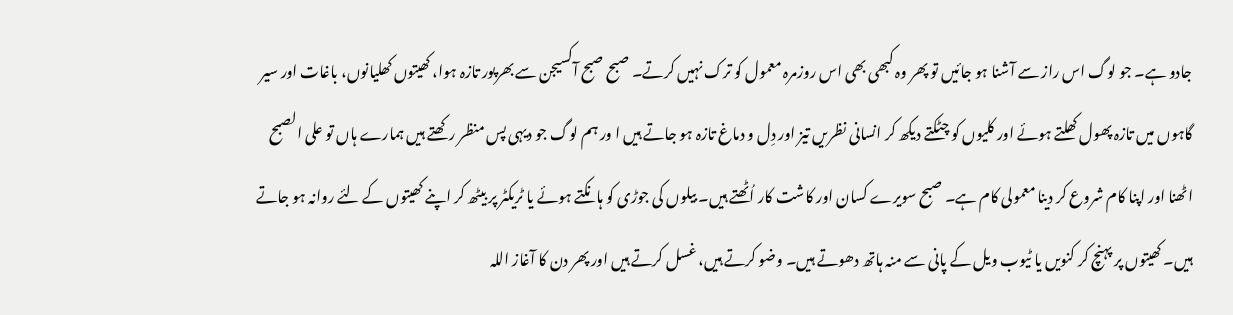جادو ہے۔ جو لوگ اس راز سے آشنا ہو جائیں تو پھر وہ کبھی بھی اس روزمرہ معمول کو ترک نہیں کرتے۔ صبح صبح آکسیجن سے بھرپور تازہ ہوا، کھیتوں کھلیانوں، باغات اور سیر گاہوں میں تازہ پھول کھلتے ہوئے اور کلیوں کو چٹکتے دیکھ کر انسانی نظریں تیز اور دِل و دماغ تازہ ہو جاتے ہیں ا ور ہم لوگ جو دیہی پس منظر رکھتے ہیں ہمارے ہاں تو علی الصبح اٹھنا اور اپنا کام شروع کر دینا معمولی کام ہے۔ صبح سویرے کسان اور کاشت کار اُٹھتے ہیں۔ بیلوں کی جوڑی کو ہانکتے ہوئے یا ٹریکٹر پر بیٹھ کر اپنے کھیتوں کے لئے روانہ ہو جاتے ہیں۔ کھیتوں پر پہنچ کر کنویں یا ٹیوب ویل کے پانی سے منہ ہاتھ دھوتے ہیں۔ وضو کرتے ہیں، غسل کرتے ہیں اور پھر دن کا آغاز اللہ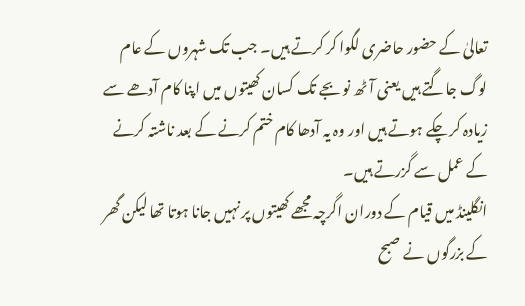تعالیٰ کے حضور حاضری لگوا کر کرتے ہیں۔ جب تک شہروں کے عام لوگ جاگتے ہیں یعنی آٹھ نو بجے تک کسان کھیتوں میں اپنا کام آدھے سے زیادہ کر چکے ہوتے ہیں اور وہ یہ آدھا کام ختم کرنے کے بعد ناشتہ کرنے کے عمل سے گزرتے ہیں۔
انگلینڈ میں قیام کے دوران اگرچہ مجھے کھیتوں پر نہیں جانا ہوتا تھا لیکن گھر کے بزرگوں نے صبح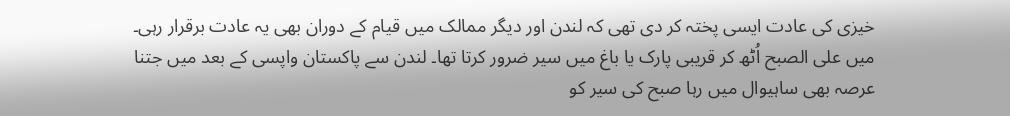خیزی کی عادت ایسی پختہ کر دی تھی کہ لندن اور دیگر ممالک میں قیام کے دوران بھی یہ عادت برقرار رہی۔ میں علی الصبح اُٹھ کر قریبی پارک یا باغ میں سیر ضرور کرتا تھا۔ لندن سے پاکستان واپسی کے بعد میں جتنا عرصہ بھی ساہیوال میں رہا صبح کی سیر کو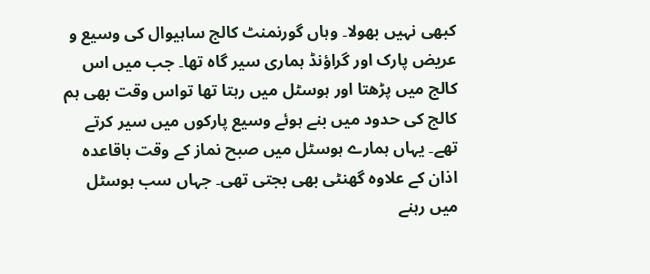کبھی نہیں بھولا۔ وہاں گورنمنٹ کالج ساہیوال کی وسیع و عریض پارک اور گراؤنڈ ہماری سیر گاہ تھا۔ جب میں اس کالج میں پڑھتا اور ہوسٹل میں رہتا تھا تواس وقت بھی ہم کالج کی حدود میں بنے ہوئے وسیع پارکوں میں سیر کرتے تھے۔ یہاں ہمارے ہوسٹل میں صبح نماز کے وقت باقاعدہ اذان کے علاوہ گھنٹی بھی بجتی تھی۔ جہاں سب ہوسٹل میں رہنے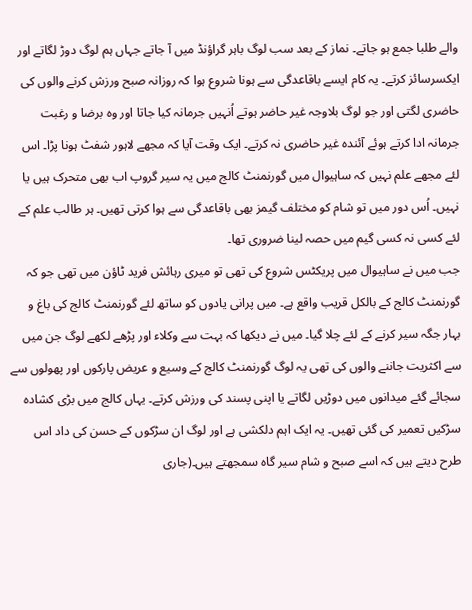والے طلبا جمع ہو جاتے۔ نماز کے بعد سب لوگ باہر گراؤنڈ میں آ جاتے جہاں ہم لوگ دوڑ لگاتے اور ایکسرسائز کرتے۔ یہ کام ایسے باقاعدگی سے ہونا شروع ہوا کہ روزانہ صبح ورزش کرنے والوں کی حاضری لگتی اور جو لوگ بلاوجہ غیر حاضر ہوتے اُنہیں جرمانہ کیا جاتا اور وہ برضا و رغبت جرمانہ ادا کرتے ہوئے آئندہ غیر حاضری نہ کرتے۔ ایک وقت آیا کہ مجھے لاہور شفٹ ہونا پڑا۔ اس لئے مجھے علم نہیں کہ ساہیوال میں گورنمنٹ کالج میں یہ سیر گروپ اب بھی متحرک ہیں یا نہیں۔ اُس دور میں تو شام کو مختلف گیمز بھی باقاعدگی سے ہوا کرتی تھیں۔ ہر طالب علم کے لئے کسی نہ کسی گیم میں حصہ لینا ضروری تھا۔
جب میں نے ساہیوال میں پریکٹس شروع کی تھی تو میری رہائش فرید ٹاؤن میں تھی جو کہ گورنمنٹ کالج کے بالکل قریب واقع ہے۔ میں پرانی یادوں کو ساتھ لئے گورنمنٹ کالج کی باغ و بہار جگہ سیر کرنے کے لئے چلا گیا۔ میں نے دیکھا کہ بہت سے وکلاء اور پڑھے لکھے لوگ جن میں سے اکثریت جاننے والوں کی تھی یہ لوگ گورنمنٹ کالج کے وسیع و عریض پارکوں اور پھولوں سے سجائے گئے میدانوں میں دوڑیں لگاتے یا اپنی پسند کی ورزش کرتے۔ یہاں کالج میں بڑی کشادہ سڑکیں تعمیر کی گئی تھیں۔ یہ ایک اہم دلکشی ہے اور لوگ ان سڑکوں کے حسن کی داد اس طرح دیتے ہیں کہ اسے صبح و شام سیر گاہ سمجھتے ہیں۔(جاری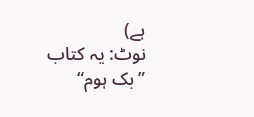ہے)
نوٹ: یہ کتاب ”بک ہوم“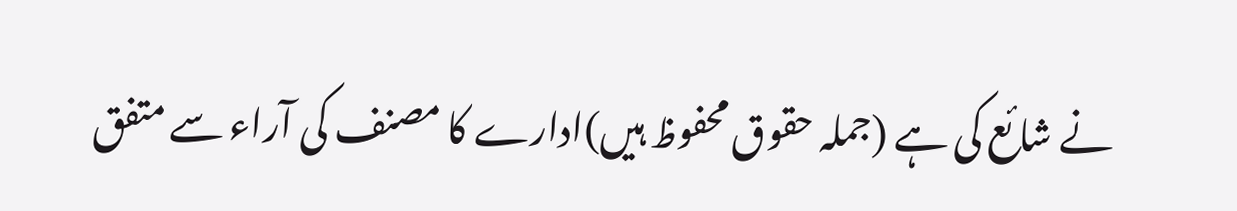نے شائع کی ہے (جملہ حقوق محفوظ ہیں)ادارے کا مصنف کی آراء سے متفق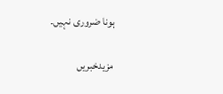ہونا ضروری نہیں۔

مزیدخبریں